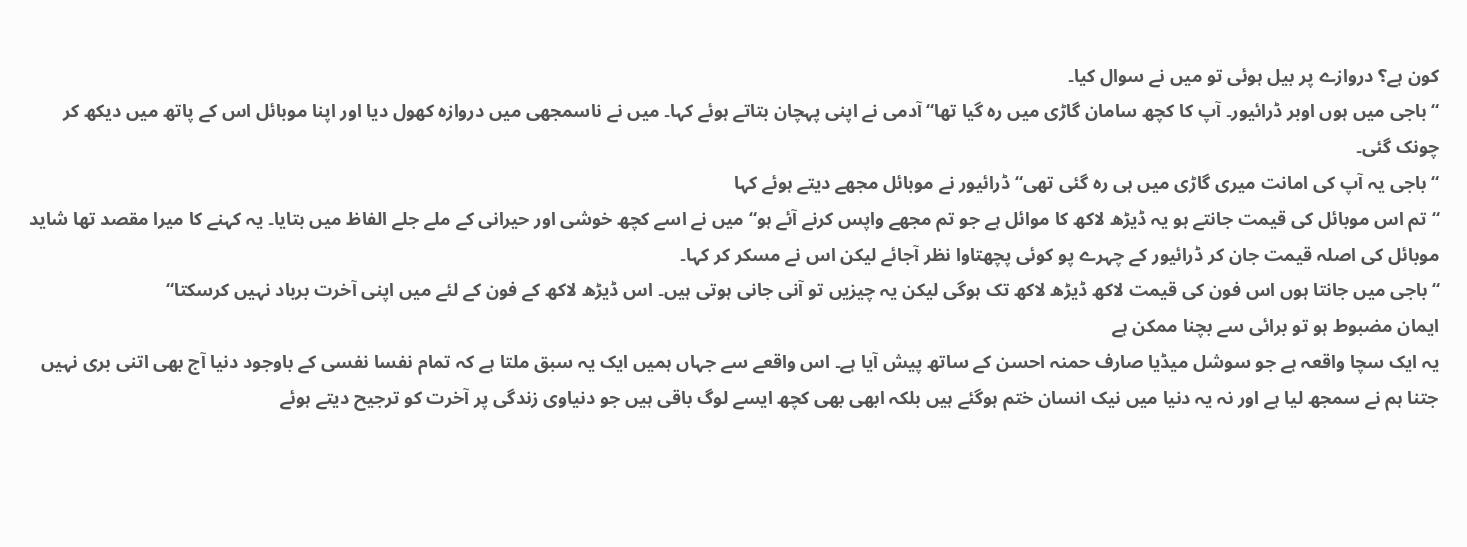کون ہے؟ دروازے پر بیل ہوئی تو میں نے سوال کیا۔
“باجی میں ہوں اوبر ڈرائیور۔ آپ کا کچھ سامان گاڑی میں رہ گیا تھا“ آدمی نے اپنی پہچان بتاتے ہوئے کہا۔ میں نے ناسمجھی میں دروازہ کھول دیا اور اپنا موبائل اس کے پاتھ میں دیکھ کر چونک گئی۔
“باجی یہ آپ کی امانت میری گاڑی میں ہی رہ گئی تھی“ ڈرائیور نے موبائل مجھے دیتے ہوئے کہا
“تم اس موبائل کی قیمت جانتے ہو یہ ڈیڑھ لاکھ کا موائل ہے جو تم مجھے واپس کرنے آئے ہو“ میں نے اسے کچھ خوشی اور حیرانی کے ملے جلے الفاظ میں بتایا۔ یہ کہنے کا میرا مقصد تھا شاید موبائل کی اصلہ قیمت جان کر ڈرائیور کے چہرے پو کوئی پچھتاوا نظر آجائے لیکن اس نے مسکر کر کہا۔
“باجی میں جانتا ہوں اس فون کی قیمت لاکھ ڈیڑھ لاکھ تک ہوگی لیکن یہ چیزیں تو آنی جانی ہوتی ہیں۔ اس ڈیڑھ لاکھ کے فون کے لئے میں اپنی آخرت برباد نہیں کرسکتا“
ایمان مضبوط ہو تو برائی سے بچنا ممکن ہے
یہ ایک سچا واقعہ ہے جو سوشل میڈیا صارف حمنہ احسن کے ساتھ پیش آیا ہے۔ اس واقعے سے جہاں ہمیں ایک یہ سبق ملتا ہے کہ تمام نفسا نفسی کے باوجود دنیا آج بھی اتنی بری نہیں جتنا ہم نے سمجھ لیا ہے اور نہ یہ دنیا میں نیک انسان ختم ہوگئے ہیں بلکہ ابھی بھی کچھ ایسے لوگ باقی ہیں جو دنیاوی زندگی پر آخرت کو ترجیح دیتے ہوئے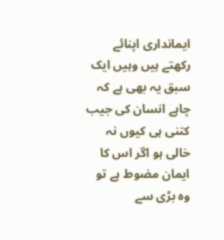ایمانداری اپنائے رکھتے ہیں وہیں ایک سبق یہ بھی ہے کہ چاہے انسان کی جیب کتنی ہی کیوں نہ خالی ہو اگر اس کا ایمان مضوط ہے تو وہ بڑی سے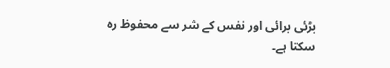بڑئی برائی اور نفس کے شر سے محفوظ رہ سکتا ہے۔